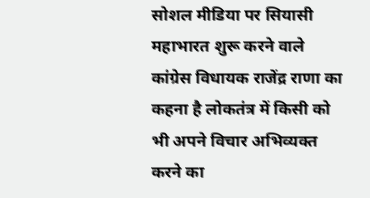सोशल मीडिया पर सियासी महाभारत शुरू करने वाले कांग्रेस विधायक राजेंद्र राणा का कहना है लोकतंत्र में किसी को भी अपने विचार अभिव्यक्त करने का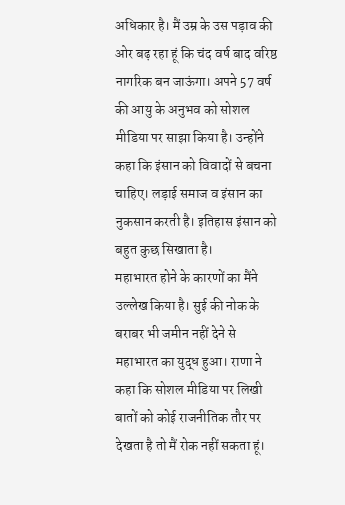अधिकार है। मैं उम्र के उस पड़ाव की ओर बढ़ रहा हूं कि चंद वर्ष बाद वरिष्ठ नागरिक बन जाऊंगा। अपने 57 वर्ष की आयु के अनुभव को सोशल मीडिया पर साझा किया है। उन्होंने कहा कि इंसान को विवादों से बचना चाहिए। लड़ाई समाज व इंसान का नुकसान करती है। इतिहास इंसान को बहुत कुछ सिखाता है।
महाभारत होने के कारणों का मैंने उल्लेख किया है। सुई की नोक के बराबर भी जमीन नहीं देने से महाभारत का युद्ध हुआ। राणा ने कहा कि सोशल मीडिया पर लिखी बातों को कोई राजनीतिक तौर पर देखता है तो मैं रोक नहीं सकता हूं।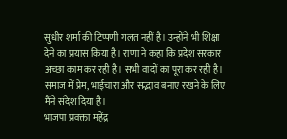सुधीर शर्मा की टिप्पणी गलत नहीं है। उन्होंने भी शिक्षा देने का प्रयास किया है। राणा ने कहा कि प्रदेश सरकार अच्छा काम कर रही है। सभी वादों का पूरा कर रही है। समाज में प्रेम, भाईचारा और सद्भाव बनाए रखने के लिए मैंने संदेश दिया है।
भाजपा प्रवक्ता महेंद्र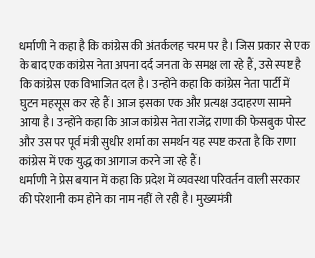धर्माणी ने कहा है कि कांग्रेस की अंतर्कलह चरम पर है। जिस प्रकार से एक के बाद एक कांग्रेस नेता अपना दर्द जनता के समक्ष ला रहे हैं, उसे स्पष्ट है कि कांग्रेस एक विभाजित दल है। उन्होंने कहा कि कांग्रेस नेता पार्टी में घुटन महसूस कर रहे हैं। आज इसका एक और प्रत्यक्ष उदाहरण सामने आया है। उन्होंने कहा कि आज कांग्रेस नेता राजेंद्र राणा की फेसबुक पोस्ट और उस पर पूर्व मंत्री सुधीर शर्मा का समर्थन यह स्पष्ट करता है कि राणा कांग्रेस में एक युद्ध का आगाज करने जा रहे हैं।
धर्माणी ने प्रेस बयान में कहा कि प्रदेश में व्यवस्था परिवर्तन वाली सरकार की परेशानी कम होने का नाम नहीं ले रही है। मुख्यमंत्री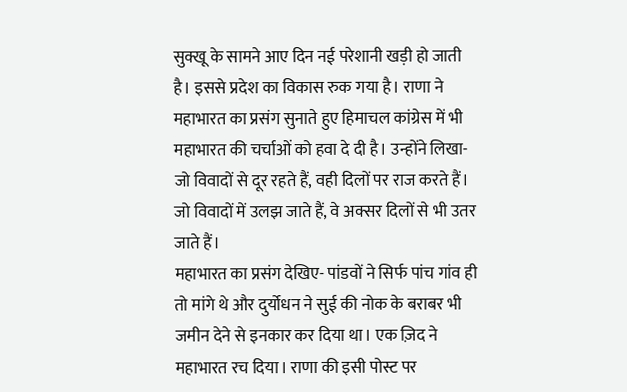सुक्खू के सामने आए दिन नई परेशानी खड़ी हो जाती है। इससे प्रदेश का विकास रुक गया है। राणा ने महाभारत का प्रसंग सुनाते हुए हिमाचल कांग्रेस में भी महाभारत की चर्चाओं को हवा दे दी है। उन्होंने लिखा- जो विवादों से दूर रहते हैं, वही दिलों पर राज करते हैं। जो विवादों में उलझ जाते हैं, वे अक्सर दिलों से भी उतर जाते हैं।
महाभारत का प्रसंग देखिए- पांडवों ने सिर्फ पांच गांव ही तो मांगे थे और दुर्योधन ने सुई की नोक के बराबर भी जमीन देने से इनकार कर दिया था। एक ज़िद ने महाभारत रच दिया। राणा की इसी पोस्ट पर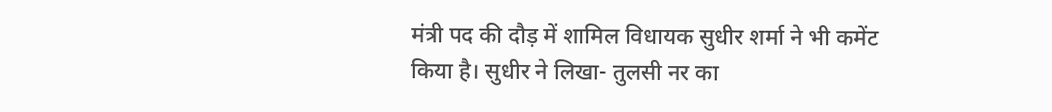मंत्री पद की दौड़ में शामिल विधायक सुधीर शर्मा ने भी कमेंट किया है। सुधीर ने लिखा- तुलसी नर का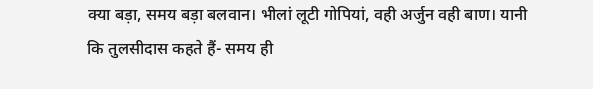क्या बड़ा, समय बड़ा बलवान। भीलां लूटी गोपियां, वही अर्जुन वही बाण। यानी कि तुलसीदास कहते हैं- समय ही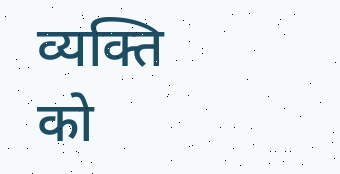व्यक्ति को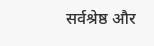सर्वश्रेष्ठ और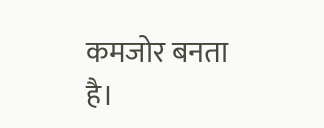कमजोर बनता है।